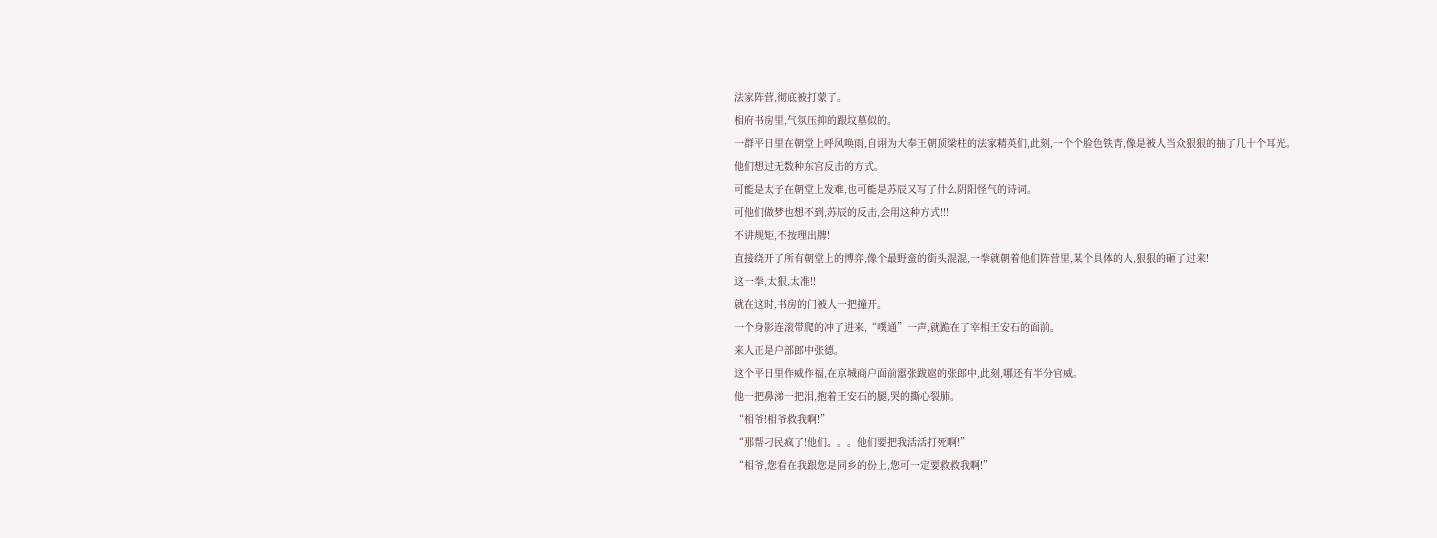法家阵营,彻底被打蒙了。
相府书房里,气氛压抑的跟坟墓似的。
一群平日里在朝堂上呼风唤雨,自诩为大奉王朝顶梁柱的法家精英们,此刻,一个个脸色铁青,像是被人当众狠狠的抽了几十个耳光。
他们想过无数种东宫反击的方式。
可能是太子在朝堂上发难,也可能是苏辰又写了什么阴阳怪气的诗词。
可他们做梦也想不到,苏辰的反击,会用这种方式!!!
不讲规矩,不按理出牌!
直接绕开了所有朝堂上的博弈,像个最野蛮的街头混混,一拳就朝着他们阵营里,某个具体的人,狠狠的砸了过来!
这一拳,太狠,太准!!
就在这时,书房的门被人一把撞开。
一个身影连滚带爬的冲了进来,“噗通”一声,就跪在了宰相王安石的面前。
来人正是户部郎中张德。
这个平日里作威作福,在京城商户面前嚣张跋扈的张郎中,此刻,哪还有半分官威。
他一把鼻涕一把泪,抱着王安石的腿,哭的撕心裂肺。
“相爷!相爷救我啊!”
“那帮刁民疯了!他们。。。他们要把我活活打死啊!”
“相爷,您看在我跟您是同乡的份上,您可一定要救救我啊!”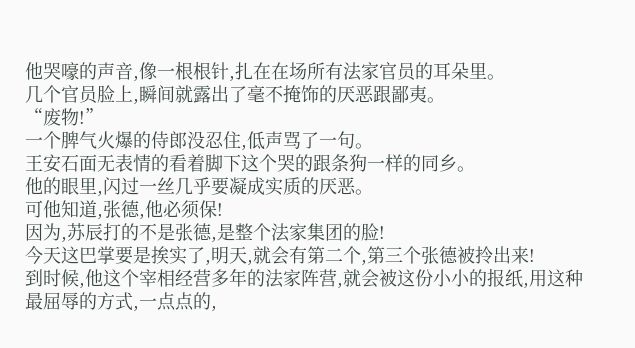他哭嚎的声音,像一根根针,扎在在场所有法家官员的耳朵里。
几个官员脸上,瞬间就露出了毫不掩饰的厌恶跟鄙夷。
“废物!”
一个脾气火爆的侍郎没忍住,低声骂了一句。
王安石面无表情的看着脚下这个哭的跟条狗一样的同乡。
他的眼里,闪过一丝几乎要凝成实质的厌恶。
可他知道,张德,他必须保!
因为,苏辰打的不是张德,是整个法家集团的脸!
今天这巴掌要是挨实了,明天,就会有第二个,第三个张德被拎出来!
到时候,他这个宰相经营多年的法家阵营,就会被这份小小的报纸,用这种最屈辱的方式,一点点的,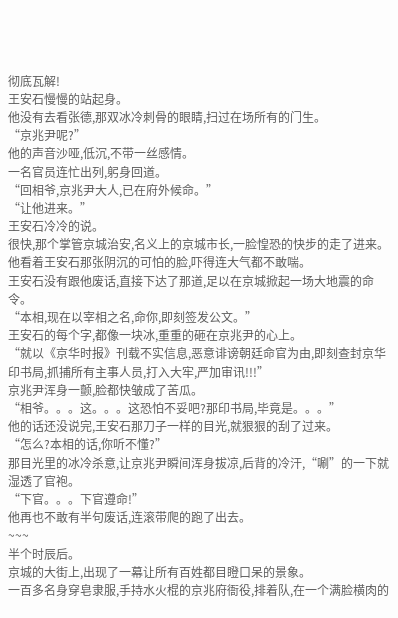彻底瓦解!
王安石慢慢的站起身。
他没有去看张德,那双冰冷刺骨的眼睛,扫过在场所有的门生。
“京兆尹呢?”
他的声音沙哑,低沉,不带一丝感情。
一名官员连忙出列,躬身回道。
“回相爷,京兆尹大人,已在府外候命。”
“让他进来。”
王安石冷冷的说。
很快,那个掌管京城治安,名义上的京城市长,一脸惶恐的快步的走了进来。
他看着王安石那张阴沉的可怕的脸,吓得连大气都不敢喘。
王安石没有跟他废话,直接下达了那道,足以在京城掀起一场大地震的命令。
“本相,现在以宰相之名,命你,即刻签发公文。”
王安石的每个字,都像一块冰,重重的砸在京兆尹的心上。
“就以《京华时报》刊载不实信息,恶意诽谤朝廷命官为由,即刻查封京华印书局,抓捕所有主事人员,打入大牢,严加审讯!!!”
京兆尹浑身一颤,脸都快皱成了苦瓜。
“相爷。。。这。。。这恐怕不妥吧?那印书局,毕竟是。。。”
他的话还没说完,王安石那刀子一样的目光,就狠狠的刮了过来。
“怎么?本相的话,你听不懂?”
那目光里的冰冷杀意,让京兆尹瞬间浑身拔凉,后背的冷汗,“唰”的一下就湿透了官袍。
“下官。。。下官遵命!”
他再也不敢有半句废话,连滚带爬的跑了出去。
~~~
半个时辰后。
京城的大街上,出现了一幕让所有百姓都目瞪口呆的景象。
一百多名身穿皂隶服,手持水火棍的京兆府衙役,排着队,在一个满脸横肉的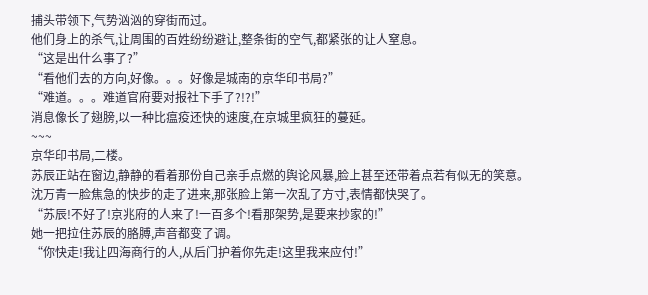捕头带领下,气势汹汹的穿街而过。
他们身上的杀气,让周围的百姓纷纷避让,整条街的空气,都紧张的让人窒息。
“这是出什么事了?”
“看他们去的方向,好像。。。好像是城南的京华印书局?”
“难道。。。难道官府要对报社下手了?!?!”
消息像长了翅膀,以一种比瘟疫还快的速度,在京城里疯狂的蔓延。
~~~
京华印书局,二楼。
苏辰正站在窗边,静静的看着那份自己亲手点燃的舆论风暴,脸上甚至还带着点若有似无的笑意。
沈万青一脸焦急的快步的走了进来,那张脸上第一次乱了方寸,表情都快哭了。
“苏辰!不好了!京兆府的人来了!一百多个!看那架势,是要来抄家的!”
她一把拉住苏辰的胳膊,声音都变了调。
“你快走!我让四海商行的人,从后门护着你先走!这里我来应付!”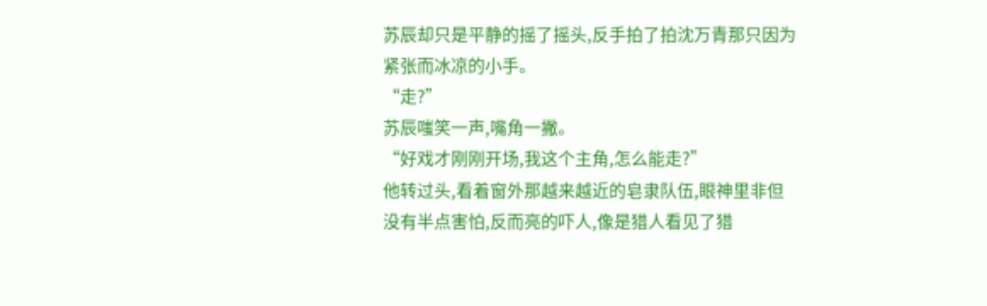苏辰却只是平静的摇了摇头,反手拍了拍沈万青那只因为紧张而冰凉的小手。
“走?”
苏辰嗤笑一声,嘴角一撇。
“好戏才刚刚开场,我这个主角,怎么能走?”
他转过头,看着窗外那越来越近的皂隶队伍,眼神里非但没有半点害怕,反而亮的吓人,像是猎人看见了猎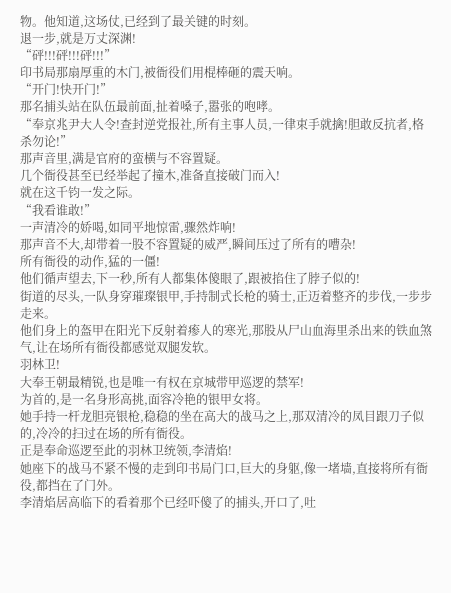物。他知道,这场仗,已经到了最关键的时刻。
退一步,就是万丈深渊!
“砰!!!砰!!!砰!!!”
印书局那扇厚重的木门,被衙役们用棍棒砸的震天响。
“开门!快开门!”
那名捕头站在队伍最前面,扯着嗓子,嚣张的咆哮。
“奉京兆尹大人令!查封逆党报社,所有主事人员,一律束手就擒!胆敢反抗者,格杀勿论!”
那声音里,满是官府的蛮横与不容置疑。
几个衙役甚至已经举起了撞木,准备直接破门而入!
就在这千钧一发之际。
“我看谁敢!”
一声清冷的娇喝,如同平地惊雷,骤然炸响!
那声音不大,却带着一股不容置疑的威严,瞬间压过了所有的嘈杂!
所有衙役的动作,猛的一僵!
他们循声望去,下一秒,所有人都集体傻眼了,跟被掐住了脖子似的!
街道的尽头,一队身穿璀璨银甲,手持制式长枪的骑士,正迈着整齐的步伐,一步步走来。
他们身上的盔甲在阳光下反射着瘆人的寒光,那股从尸山血海里杀出来的铁血煞气,让在场所有衙役都感觉双腿发软。
羽林卫!
大奉王朝最精锐,也是唯一有权在京城带甲巡逻的禁军!
为首的,是一名身形高挑,面容冷艳的银甲女将。
她手持一杆龙胆亮银枪,稳稳的坐在高大的战马之上,那双清冷的凤目跟刀子似的,冷冷的扫过在场的所有衙役。
正是奉命巡逻至此的羽林卫统领,李清焰!
她座下的战马不紧不慢的走到印书局门口,巨大的身躯,像一堵墙,直接将所有衙役,都挡在了门外。
李清焰居高临下的看着那个已经吓傻了的捕头,开口了,吐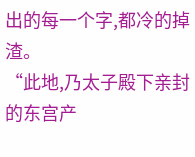出的每一个字,都冷的掉渣。
“此地,乃太子殿下亲封的东宫产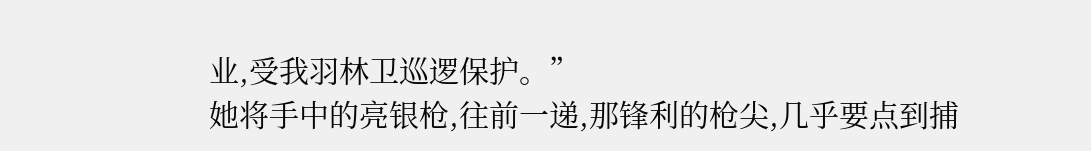业,受我羽林卫巡逻保护。”
她将手中的亮银枪,往前一递,那锋利的枪尖,几乎要点到捕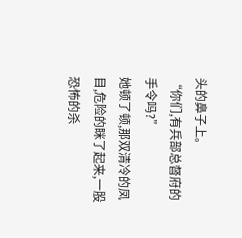头的鼻子上。
“你们,有兵部总督府的手令吗?”
她顿了顿,那双清冷的凤目,危险的眯了起来,一股恐怖的杀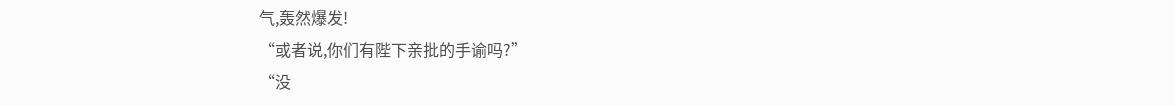气,轰然爆发!
“或者说,你们有陛下亲批的手谕吗?”
“没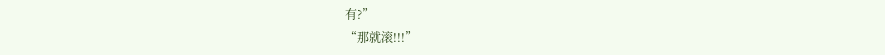有?”
“那就滚!!!”